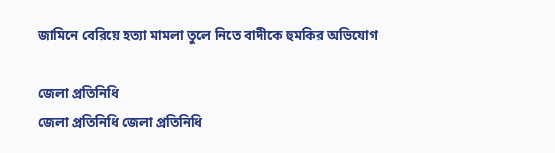জামিনে বেরিয়ে হত্যা মামলা তুলে নিতে বাদীকে হুমকির অভিযোগ

জেলা প্রতিনিধি
জেলা প্রতিনিধি জেলা প্রতিনিধি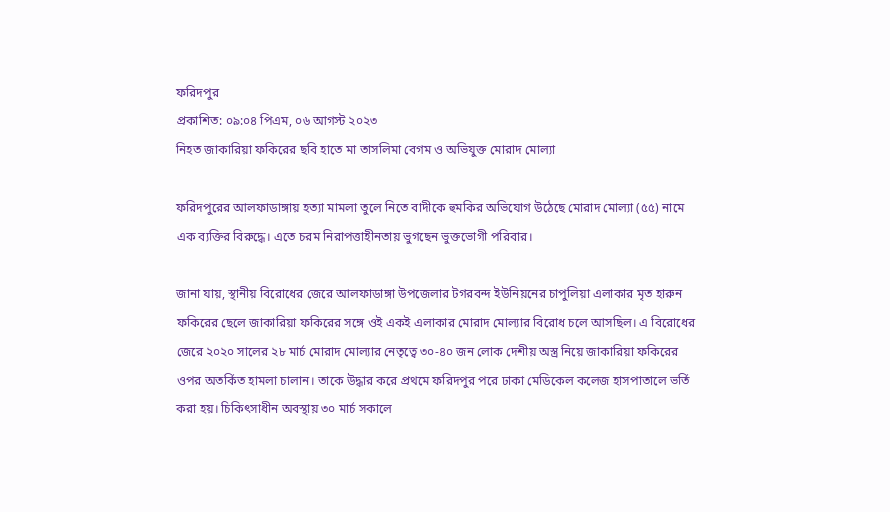ফরিদপুর
প্রকাশিত: ০৯:০৪ পিএম, ০৬ আগস্ট ২০২৩
নিহত জাকারিয়া ফকিরের ছবি হাতে মা তাসলিমা বেগম ও অভিযুক্ত মোরাদ মোল্যা

ফরিদপুরের আলফাডাঙ্গায় হত্যা মামলা তুলে নিতে বাদীকে হুমকির অভিযোগ উঠেছে মোরাদ মোল্যা (৫৫) নামে এক ব্যক্তির বিরুদ্ধে। এতে চরম নিরাপত্তাহীনতায় ভুগছেন ভুক্তভোগী পরিবার।

জানা যায়, স্থানীয় বিরোধের জেরে আলফাডাঙ্গা উপজেলার টগরবন্দ ইউনিয়নের চাপুলিয়া এলাকার মৃত হারুন ফকিরের ছেলে জাকারিয়া ফকিরের সঙ্গে ওই একই এলাকার মোরাদ মোল্যার বিরোধ চলে আসছিল। এ বিরোধের জেরে ২০২০ সালের ২৮ মার্চ মোরাদ মোল্যার নেতৃত্বে ৩০-৪০ জন লোক দেশীয় অস্ত্র নিয়ে জাকারিয়া ফকিরের ওপর অতর্কিত হামলা চালান। তাকে উদ্ধার করে প্রথমে ফরিদপুর পরে ঢাকা মেডিকেল কলেজ হাসপাতালে ভর্তি করা হয়। চিকিৎসাধীন অবস্থায় ৩০ মার্চ সকালে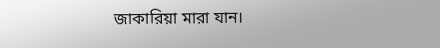জাকারিয়া মারা যান।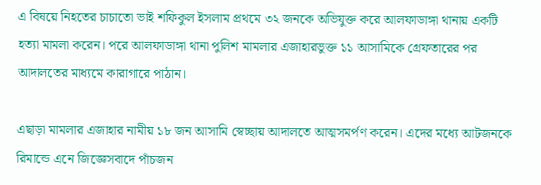এ বিষয়ে নিহতের চাচাতো ভাই শফিকুল ইসলাম প্রথমে ৩২ জনকে অভিযুক্ত করে আলফাডাঙ্গা থানায় একটি হত্যা মামলা করেন। পরে আলফাডাঙ্গা থানা পুলিশ মামলার এজাহারভুক্ত ১১ আসামিকে গ্রেফতারের পর আদালতের মাধ্যমে কারাগারে পাঠান।

এছাড়া মামলার এজাহার নামীয় ১৮ জন আসামি স্বেচ্ছায় আদালতে আত্মসমর্পণ করেন। এদের মধ্যে আটজনকে রিমান্ডে এনে জিজ্ঞেসবাদে পাঁচজন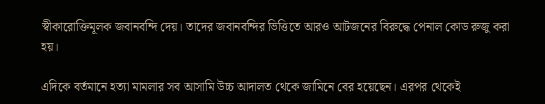স্বীকারোক্তিমূলক জবানবন্দি দেয়। তাদের জবানবন্দির ভিত্তিতে আরও আটজনের বিরুদ্ধে পেনাল কোড রুজু করা হয়।

এদিকে বর্তমানে হত্যা মামলার সব আসামি উচ্চ আদালত থেকে জামিনে বের হয়েছেন। এরপর থেকেই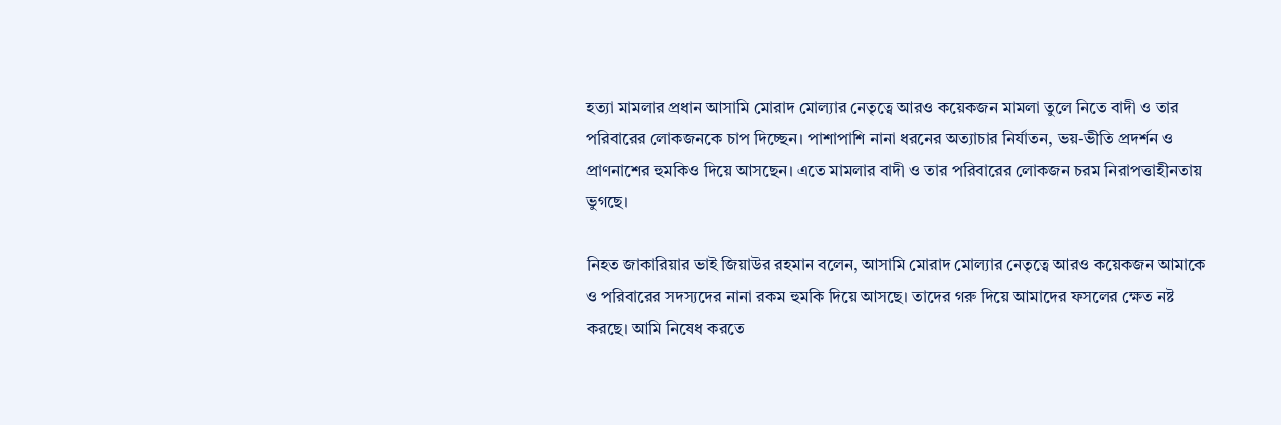হত্যা মামলার প্রধান আসামি মোরাদ মোল্যার নেতৃত্বে আরও কয়েকজন মামলা তুলে নিতে বাদী ও তার পরিবারের লোকজনকে চাপ দিচ্ছেন। পাশাপাশি নানা ধরনের অত্যাচার নির্যাতন, ভয়-ভীতি প্রদর্শন ও প্রাণনাশের হুমকিও দিয়ে আসছেন। এতে মামলার বাদী ও তার পরিবারের লোকজন চরম নিরাপত্তাহীনতায় ভুগছে।

নিহত জাকারিয়ার ভাই জিয়াউর রহমান বলেন, আসামি মোরাদ মোল্যার নেতৃত্বে আরও কয়েকজন আমাকে ও পরিবারের সদস্যদের নানা রকম হুমকি দিয়ে আসছে। তাদের গরু দিয়ে আমাদের ফসলের ক্ষেত নষ্ট করছে। আমি নিষেধ করতে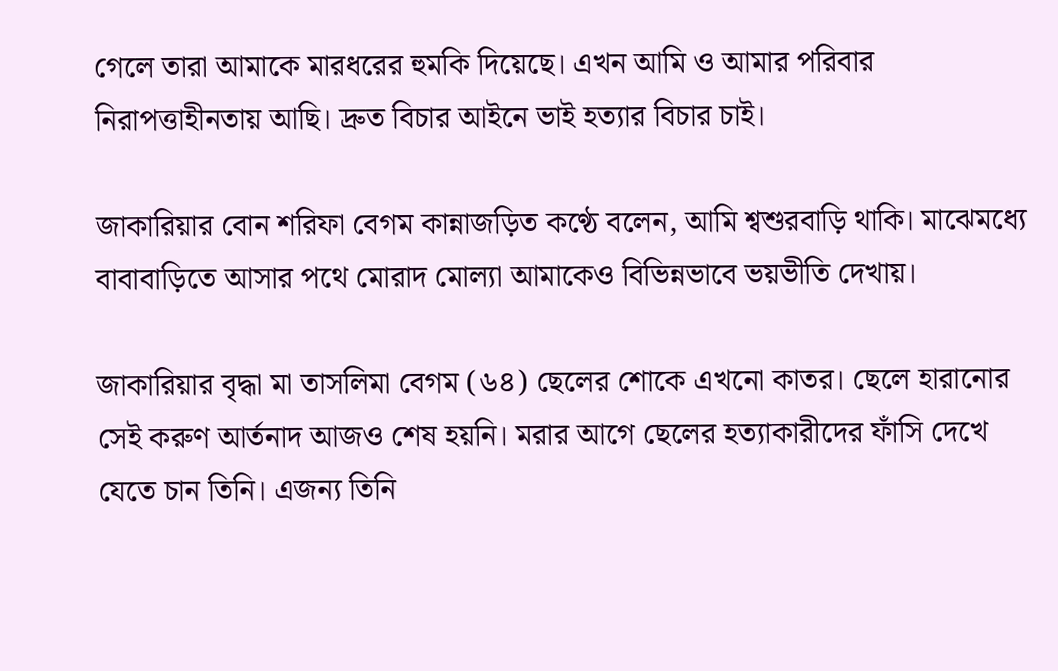গেলে তারা আমাকে মারধরের হুমকি দিয়েছে। এখন আমি ও আমার পরিবার নিরাপত্তাহীনতায় আছি। দ্রুত বিচার আইনে ভাই হত্যার বিচার চাই।

জাকারিয়ার বোন শরিফা বেগম কান্নাজড়িত কণ্ঠে বলেন, আমি শ্বশুরবাড়ি থাকি। মাঝেমধ্যে বাবাবাড়িতে আসার পথে মোরাদ মোল্যা আমাকেও বিভিন্নভাবে ভয়ভীতি দেখায়।

জাকারিয়ার বৃদ্ধা মা তাসলিমা বেগম (৬৪) ছেলের শোকে এখনো কাতর। ছেলে হারানোর সেই করুণ আর্তনাদ আজও শেষ হয়নি। মরার আগে ছেলের হত্যাকারীদের ফাঁসি দেখে যেতে চান তিনি। এজন্য তিনি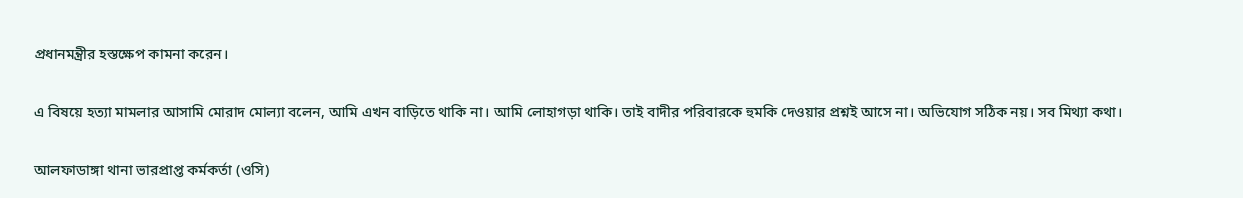প্রধানমন্ত্রীর হস্তক্ষেপ কামনা করেন।

এ বিষয়ে হত্যা মামলার আসামি মোরাদ মোল্যা বলেন, আমি এখন বাড়িতে থাকি না। আমি লোহাগড়া থাকি। তাই বাদীর পরিবারকে হুমকি দেওয়ার প্রশ্নই আসে না। অভিযোগ সঠিক নয়। সব মিথ্যা কথা।

আলফাডাঙ্গা থানা ভারপ্রাপ্ত কর্মকর্তা (ওসি)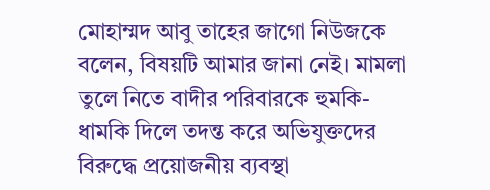মোহাম্মদ আবু তাহের জাগো নিউজকে বলেন, বিষয়টি আমার জানা নেই। মামলা তুলে নিতে বাদীর পরিবারকে হুমকি-ধামকি দিলে তদন্ত করে অভিযুক্তদের বিরুদ্ধে প্রয়োজনীয় ব্যবস্থা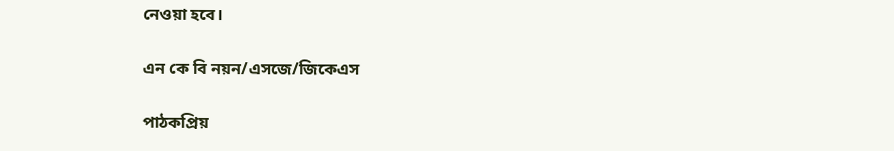নেওয়া হবে।

এন কে বি নয়ন/এসজে/জিকেএস

পাঠকপ্রিয়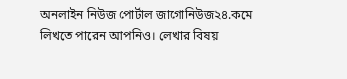অনলাইন নিউজ পোর্টাল জাগোনিউজ২৪.কমে লিখতে পারেন আপনিও। লেখার বিষয়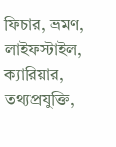ফিচার, ভ্রমণ, লাইফস্টাইল, ক্যারিয়ার, তথ্যপ্রযুক্তি,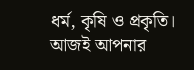ধর্ম, কৃষি ও প্রকৃতি। আজই আপনার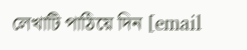লেখাটি পাঠিয়ে দিন [email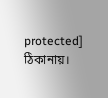protected] ঠিকানায়।